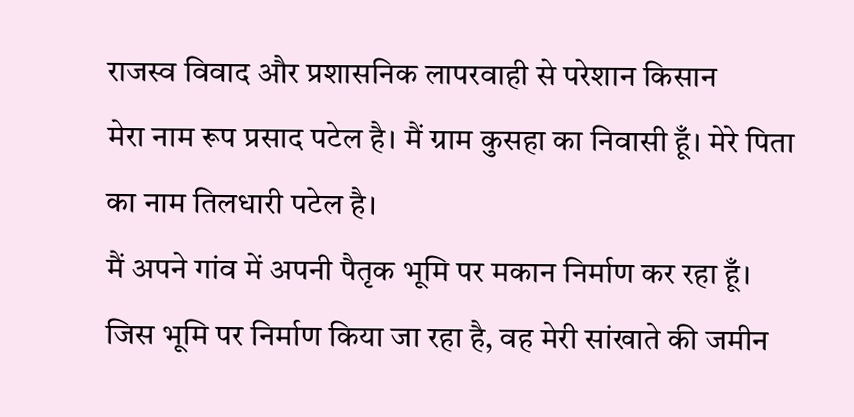राजस्व विवाद और प्रशासनिक लापरवाही से परेशान किसान
मेरा नाम रूप प्रसाद पटेल है। मैं ग्राम कुसहा का निवासी हूँ। मेरे पिता का नाम तिलधारी पटेल है।
मैं अपने गांव में अपनी पैतृक भूमि पर मकान निर्माण कर रहा हूँ। जिस भूमि पर निर्माण किया जा रहा है, वह मेरी सांखाते की जमीन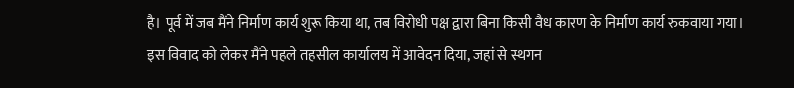है। पूर्व में जब मैंने निर्माण कार्य शुरू किया था, तब विरोधी पक्ष द्वारा बिना किसी वैध कारण के निर्माण कार्य रुकवाया गया।
इस विवाद को लेकर मैंने पहले तहसील कार्यालय में आवेदन दिया, जहां से स्थगन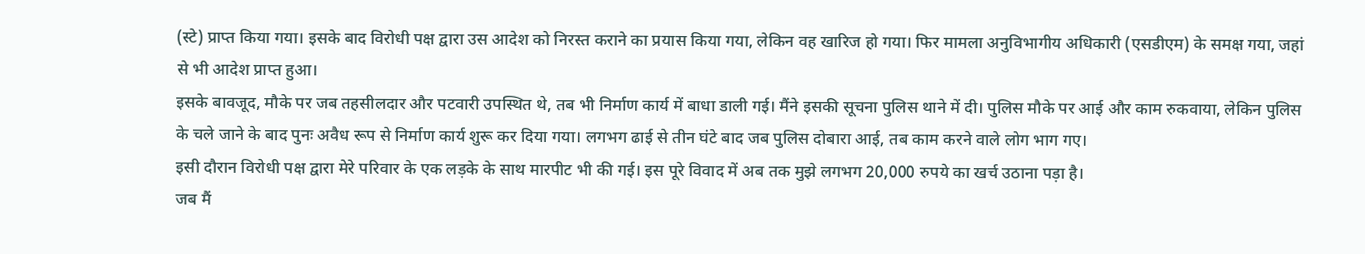(स्टे) प्राप्त किया गया। इसके बाद विरोधी पक्ष द्वारा उस आदेश को निरस्त कराने का प्रयास किया गया, लेकिन वह खारिज हो गया। फिर मामला अनुविभागीय अधिकारी (एसडीएम) के समक्ष गया, जहां से भी आदेश प्राप्त हुआ।
इसके बावजूद, मौके पर जब तहसीलदार और पटवारी उपस्थित थे, तब भी निर्माण कार्य में बाधा डाली गई। मैंने इसकी सूचना पुलिस थाने में दी। पुलिस मौके पर आई और काम रुकवाया, लेकिन पुलिस के चले जाने के बाद पुनः अवैध रूप से निर्माण कार्य शुरू कर दिया गया। लगभग ढाई से तीन घंटे बाद जब पुलिस दोबारा आई, तब काम करने वाले लोग भाग गए।
इसी दौरान विरोधी पक्ष द्वारा मेरे परिवार के एक लड़के के साथ मारपीट भी की गई। इस पूरे विवाद में अब तक मुझे लगभग 20,000 रुपये का खर्च उठाना पड़ा है।
जब मैं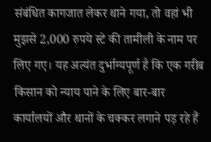संबंधित कागजात लेकर थाने गया, तो वहां भी मुझसे 2,000 रुपये स्टे की तामीली के नाम पर लिए गए। यह अत्यंत दुर्भाग्यपूर्ण है कि एक गरीब किसान को न्याय पाने के लिए बार-बार कार्यालयों और थानों के चक्कर लगाने पड़ रहे हैं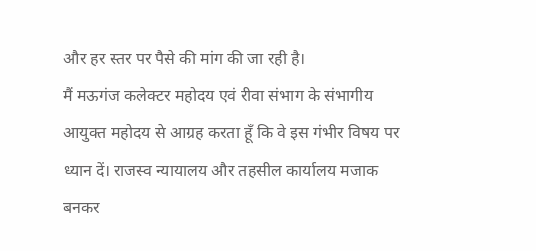और हर स्तर पर पैसे की मांग की जा रही है।
मैं मऊगंज कलेक्टर महोदय एवं रीवा संभाग के संभागीय आयुक्त महोदय से आग्रह करता हूँ कि वे इस गंभीर विषय पर ध्यान दें। राजस्व न्यायालय और तहसील कार्यालय मजाक बनकर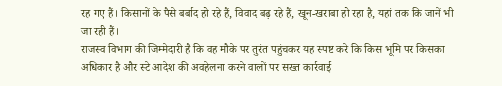रह गए हैं। किसानों के पैसे बर्बाद हो रहे हैं, विवाद बढ़ रहे हैं, खून-खराबा हो रहा है, यहां तक कि जानें भी जा रही हैं।
राजस्व विभाग की जिम्मेदारी है कि वह मौके पर तुरंत पहुंचकर यह स्पष्ट करे कि किस भूमि पर किसका अधिकार है और स्टे आदेश की अवहेलना करने वालों पर सख्त कार्रवाई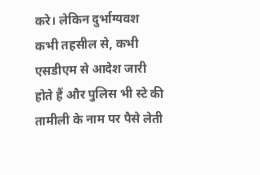करे। लेकिन दुर्भाग्यवश कभी तहसील से, कभी एसडीएम से आदेश जारी होते हैं और पुलिस भी स्टे की तामीली के नाम पर पैसे लेती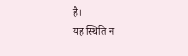है।
यह स्थिति न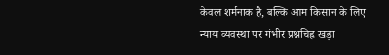केवल शर्मनाक है, बल्कि आम किसान के लिए न्याय व्यवस्था पर गंभीर प्रश्नचिह्न खड़ा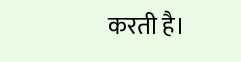करती है।